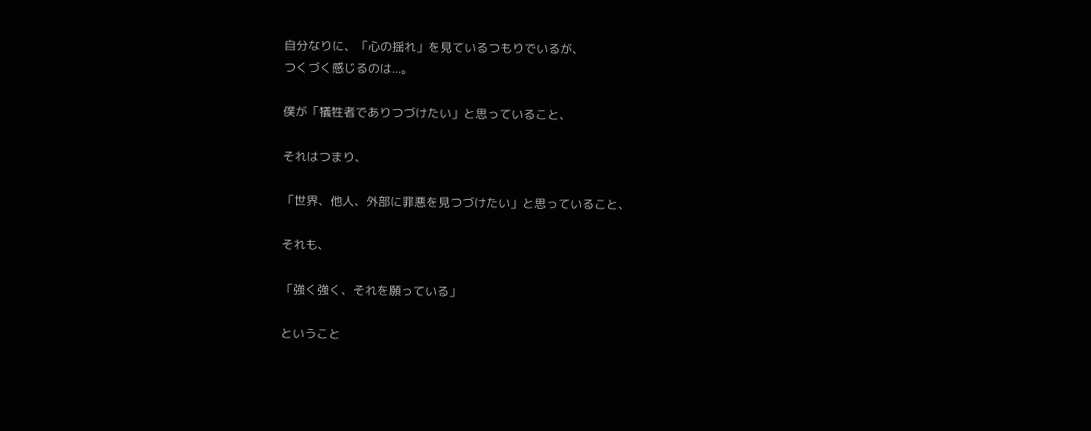自分なりに、「心の揺れ」を見ているつもりでいるが、
つくづく感じるのは...。

僕が「犠牲者でありつづけたい」と思っていること、

それはつまり、

「世界、他人、外部に罪悪を見つづけたい」と思っていること、

それも、

「強く強く、それを願っている」

ということ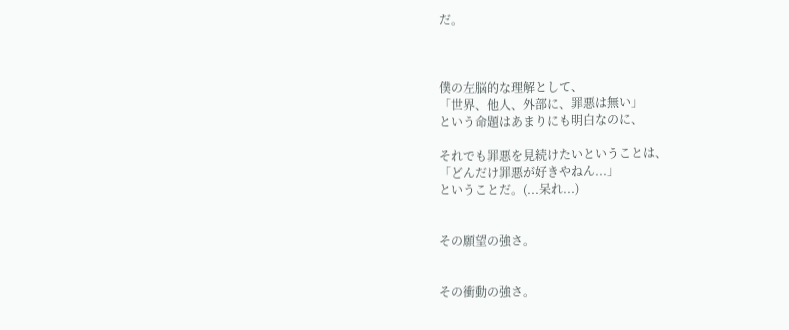だ。



僕の左脳的な理解として、
「世界、他人、外部に、罪悪は無い」
という命題はあまりにも明白なのに、

それでも罪悪を見続けたいということは、
「どんだけ罪悪が好きやねん...」
ということだ。(...呆れ...)


その願望の強さ。


その衝動の強さ。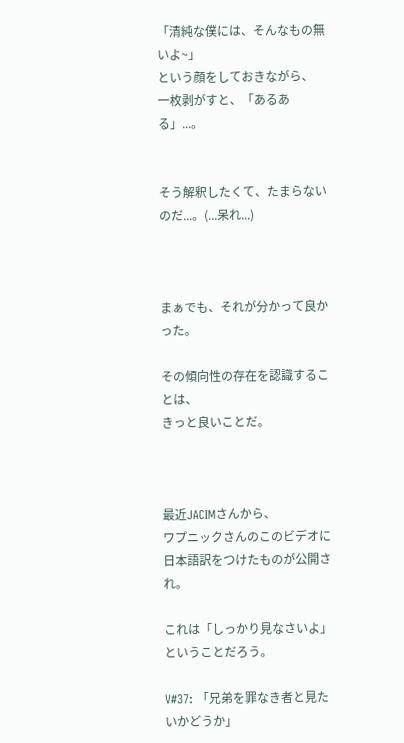「清純な僕には、そんなもの無いよ~」
という顔をしておきながら、
一枚剥がすと、「あるある」...。


そう解釈したくて、たまらないのだ...。(...呆れ...)



まぁでも、それが分かって良かった。

その傾向性の存在を認識することは、
きっと良いことだ。



最近JACIMさんから、
ワプニックさんのこのビデオに
日本語訳をつけたものが公開され。

これは「しっかり見なさいよ」ということだろう。

V#37: 「兄弟を罪なき者と見たいかどうか」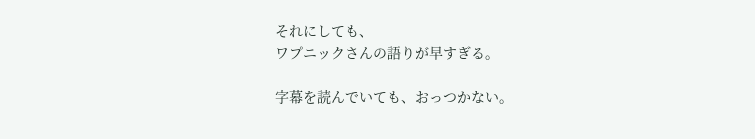それにしても、
ワプニックさんの語りが早すぎる。

字幕を読んでいても、おっつかない。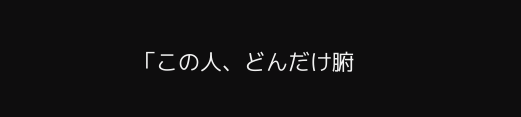「この人、どんだけ腑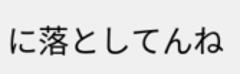に落としてんね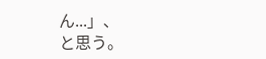ん...」、
と思う。